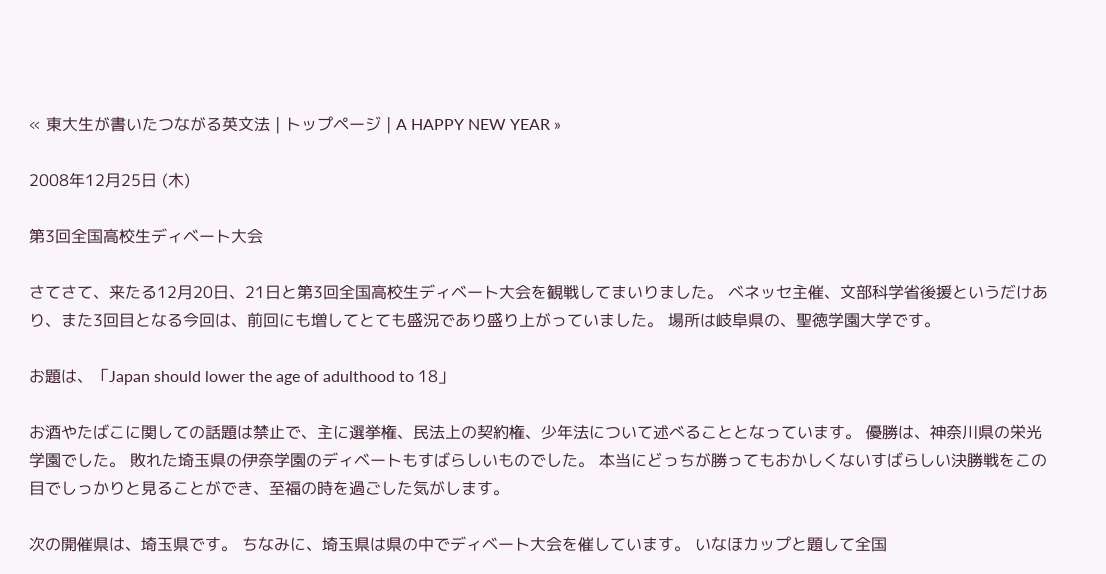« 東大生が書いたつながる英文法 | トップページ | A HAPPY NEW YEAR »

2008年12月25日 (木)

第3回全国高校生ディベート大会

さてさて、来たる12月20日、21日と第3回全国高校生ディベート大会を観戦してまいりました。 ベネッセ主催、文部科学省後援というだけあり、また3回目となる今回は、前回にも増してとても盛況であり盛り上がっていました。 場所は岐阜県の、聖徳学園大学です。

お題は、「Japan should lower the age of adulthood to 18」

お酒やたばこに関しての話題は禁止で、主に選挙権、民法上の契約権、少年法について述べることとなっています。 優勝は、神奈川県の栄光学園でした。 敗れた埼玉県の伊奈学園のディベートもすばらしいものでした。 本当にどっちが勝ってもおかしくないすばらしい決勝戦をこの目でしっかりと見ることができ、至福の時を過ごした気がします。

次の開催県は、埼玉県です。 ちなみに、埼玉県は県の中でディベート大会を催しています。 いなほカップと題して全国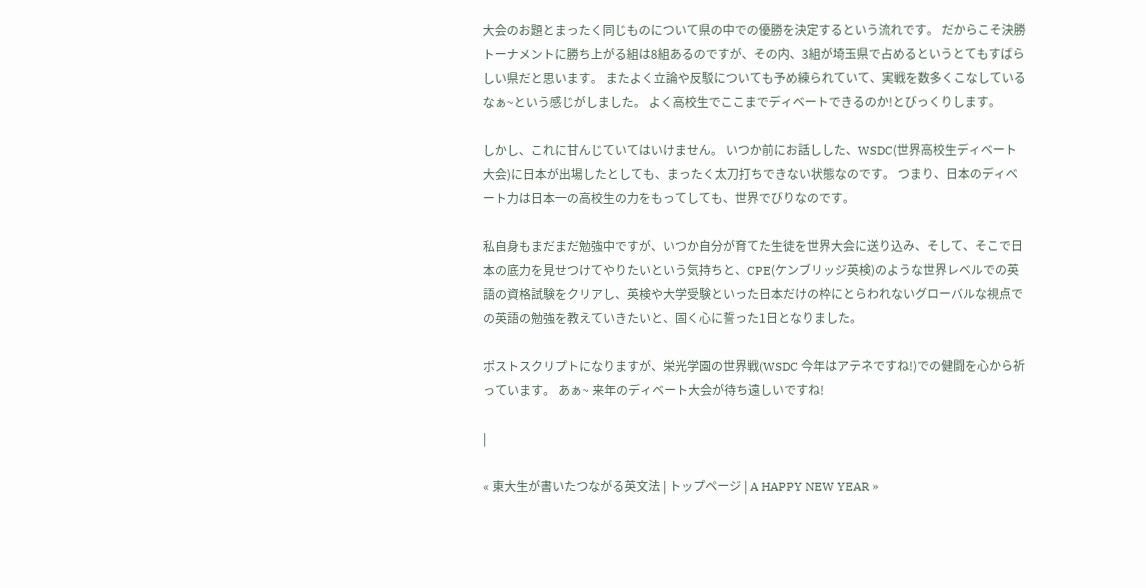大会のお題とまったく同じものについて県の中での優勝を決定するという流れです。 だからこそ決勝トーナメントに勝ち上がる組は8組あるのですが、その内、3組が埼玉県で占めるというとてもすばらしい県だと思います。 またよく立論や反駁についても予め練られていて、実戦を数多くこなしているなぁ~という感じがしました。 よく高校生でここまでディベートできるのか!とびっくりします。

しかし、これに甘んじていてはいけません。 いつか前にお話しした、WSDC(世界高校生ディベート大会)に日本が出場したとしても、まったく太刀打ちできない状態なのです。 つまり、日本のディベート力は日本一の高校生の力をもってしても、世界でびりなのです。

私自身もまだまだ勉強中ですが、いつか自分が育てた生徒を世界大会に送り込み、そして、そこで日本の底力を見せつけてやりたいという気持ちと、CPE(ケンブリッジ英検)のような世界レベルでの英語の資格試験をクリアし、英検や大学受験といった日本だけの枠にとらわれないグローバルな視点での英語の勉強を教えていきたいと、固く心に誓った1日となりました。

ポストスクリプトになりますが、栄光学園の世界戦(WSDC 今年はアテネですね!)での健闘を心から祈っています。 あぁ~ 来年のディベート大会が待ち遠しいですね!

|

« 東大生が書いたつながる英文法 | トップページ | A HAPPY NEW YEAR »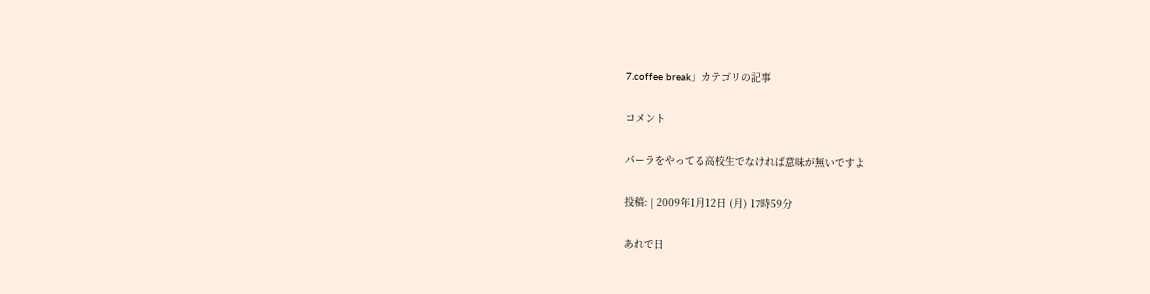7.coffee break」カテゴリの記事

コメント

パーラをやってる高校生でなければ意味が無いですよ

投稿: | 2009年1月12日 (月) 17時59分

あれで日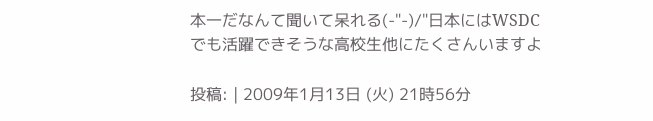本一だなんて聞いて呆れる(-"-)/"日本にはWSDCでも活躍できそうな高校生他にたくさんいますよ

投稿: | 2009年1月13日 (火) 21時56分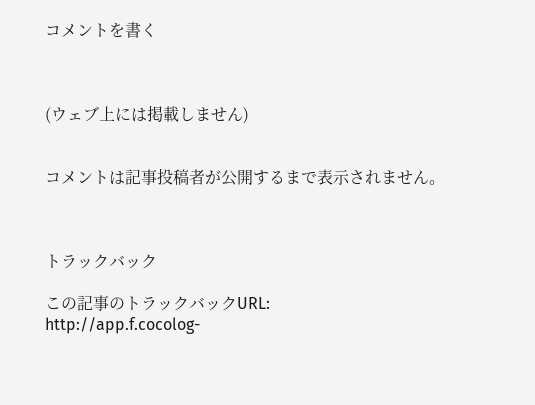コメントを書く



(ウェブ上には掲載しません)


コメントは記事投稿者が公開するまで表示されません。



トラックバック

この記事のトラックバックURL:
http://app.f.cocolog-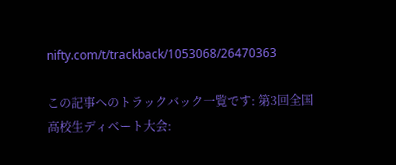nifty.com/t/trackback/1053068/26470363

この記事へのトラックバック一覧です: 第3回全国高校生ディベート大会: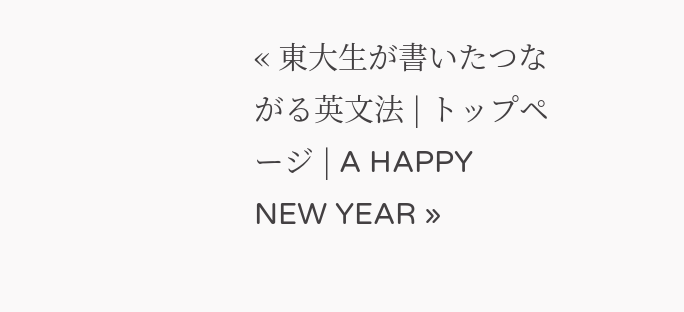« 東大生が書いたつながる英文法 | トップページ | A HAPPY NEW YEAR »